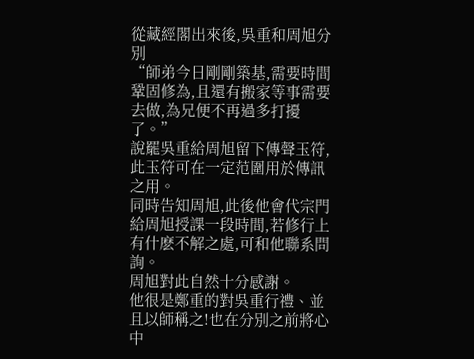從藏經閣出來後,吳重和周旭分別
“師弟今日剛剛築基,需要時間鞏固修為,且還有搬家等事需要去做,為兄便不再過多打擾了。”
說罷吳重給周旭留下傳聲玉符,此玉符可在一定范圍用於傳訊之用。
同時告知周旭,此後他會代宗門給周旭授課一段時間,若修行上有什麽不解之處,可和他聯系問詢。
周旭對此自然十分感謝。
他很是鄭重的對吳重行禮、並且以師稱之!也在分別之前將心中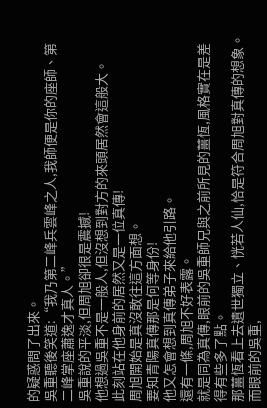的疑惑問了出來。
吳重聽後笑道:“我乃第二峰兵雲峰之人,我師便是你的座師、第二峰掌座蕭逸才真人。”
吳重說的平淡,但周旭卻很是震撼!
他想過吳重不是一般人,但沒想到對方的來頭居然會這般大。
此刻站在他身前的居然又是一位真傳!
周旭開始是真沒敢往這方面想。
要知青陽真傳那是何等身份!
他又怎會想到真傳弟子來給他引路。
還有一條,周旭不好表露。
就是同為真傳,眼前的吳重師兄與之前所見的薑恆,風格實在是差得有些多了點。
那薑恆看上去遺世獨立、恍若人仙,恰是符合周旭對真傳的想象。
而眼前的吳重,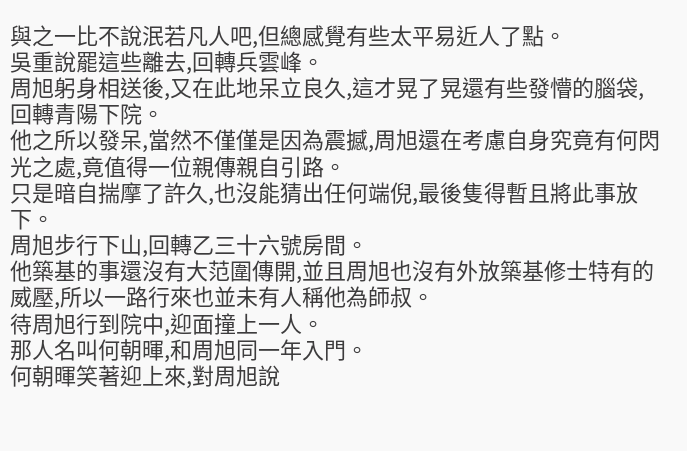與之一比不說泯若凡人吧,但總感覺有些太平易近人了點。
吳重說罷這些離去,回轉兵雲峰。
周旭躬身相送後,又在此地呆立良久,這才晃了晃還有些發懵的腦袋,回轉青陽下院。
他之所以發呆,當然不僅僅是因為震撼,周旭還在考慮自身究竟有何閃光之處,竟值得一位親傳親自引路。
只是暗自揣摩了許久,也沒能猜出任何端倪,最後隻得暫且將此事放下。
周旭步行下山,回轉乙三十六號房間。
他築基的事還沒有大范圍傳開,並且周旭也沒有外放築基修士特有的威壓,所以一路行來也並未有人稱他為師叔。
待周旭行到院中,迎面撞上一人。
那人名叫何朝暉,和周旭同一年入門。
何朝暉笑著迎上來,對周旭說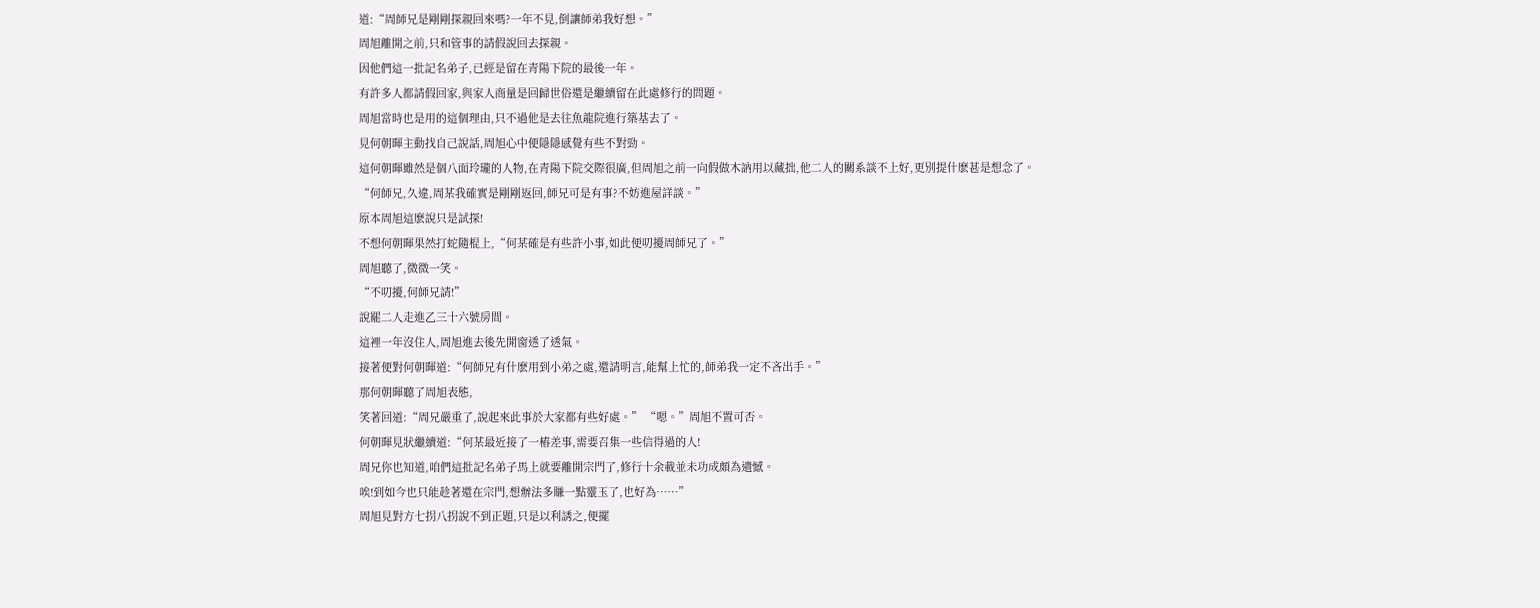道:“周師兄是剛剛探親回來嗎?一年不見,倒讓師弟我好想。”
周旭離開之前,只和管事的請假說回去探親。
因他們這一批記名弟子,已經是留在青陽下院的最後一年。
有許多人都請假回家,與家人商量是回歸世俗還是繼續留在此處修行的問題。
周旭當時也是用的這個理由,只不過他是去往魚龍院進行築基去了。
見何朝暉主動找自己說話,周旭心中便隱隱感覺有些不對勁。
這何朝暉雖然是個八面玲瓏的人物,在青陽下院交際很廣,但周旭之前一向假做木訥用以藏拙,他二人的關系談不上好,更別提什麽甚是想念了。
“何師兄,久違,周某我確實是剛剛返回,師兄可是有事?不妨進屋詳談。”
原本周旭這麽說只是試探!
不想何朝暉果然打蛇隨棍上,“何某確是有些許小事,如此便叨擾周師兄了。”
周旭聽了,微微一笑。
“不叨擾,何師兄請!”
說罷二人走進乙三十六號房間。
這裡一年沒住人,周旭進去後先開窗透了透氣。
接著便對何朝暉道:“何師兄有什麽用到小弟之處,還請明言,能幫上忙的,師弟我一定不吝出手。”
那何朝暉聽了周旭表態,
笑著回道:“周兄嚴重了,說起來此事於大家都有些好處。” “嗯。”周旭不置可否。
何朝暉見狀繼續道:“何某最近接了一樁差事,需要召集一些信得過的人!
周兄你也知道,咱們這批記名弟子馬上就要離開宗門了,修行十余載並未功成頗為遺憾。
唉!到如今也只能趁著還在宗門,想辦法多賺一點靈玉了,也好為……”
周旭見對方七拐八拐說不到正題,只是以利誘之,便擺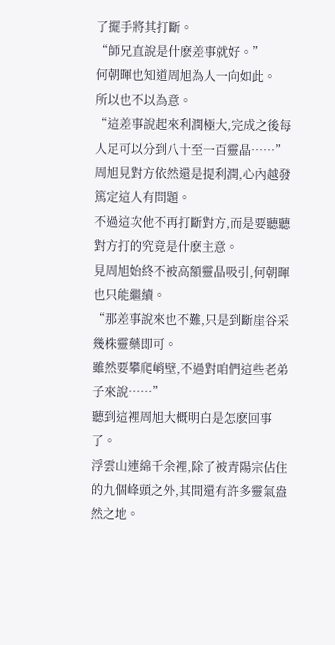了擺手將其打斷。
“師兄直說是什麽差事就好。”
何朝暉也知道周旭為人一向如此。
所以也不以為意。
“這差事說起來利潤極大,完成之後每人足可以分到八十至一百靈晶……”
周旭見對方依然還是提利潤,心內越發篤定這人有問題。
不過這次他不再打斷對方,而是要聽聽對方打的究竟是什麽主意。
見周旭始終不被高額靈晶吸引,何朝暉也只能繼續。
“那差事說來也不難,只是到斷崖谷采幾株靈藥即可。
雖然要攀爬峭壁,不過對咱們這些老弟子來說……”
聽到這裡周旭大概明白是怎麽回事了。
浮雲山連綿千余裡,除了被青陽宗佔住的九個峰頭之外,其間還有許多靈氣盎然之地。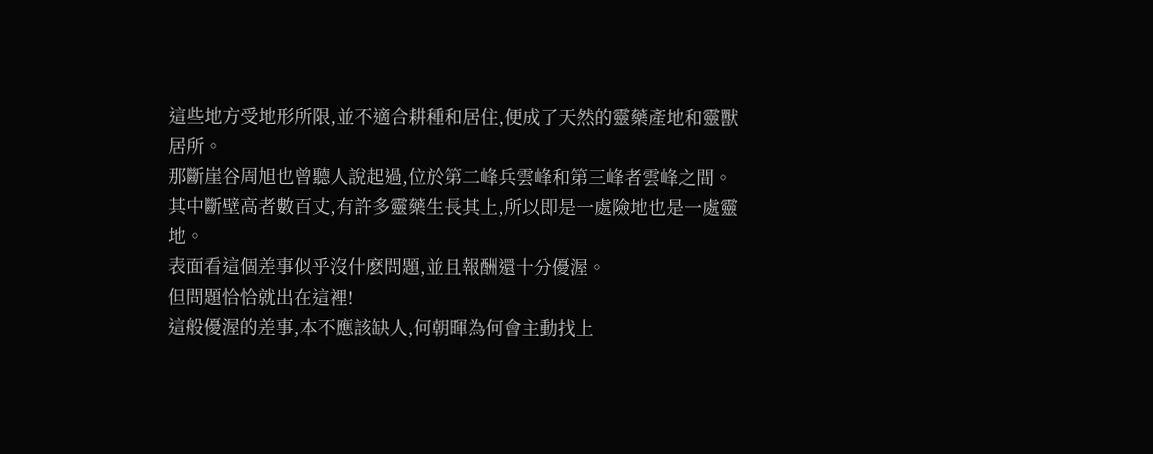這些地方受地形所限,並不適合耕種和居住,便成了天然的靈藥產地和靈獸居所。
那斷崖谷周旭也曾聽人說起過,位於第二峰兵雲峰和第三峰者雲峰之間。
其中斷壁高者數百丈,有許多靈藥生長其上,所以即是一處險地也是一處靈地。
表面看這個差事似乎沒什麽問題,並且報酬還十分優渥。
但問題恰恰就出在這裡!
這般優渥的差事,本不應該缺人,何朝暉為何會主動找上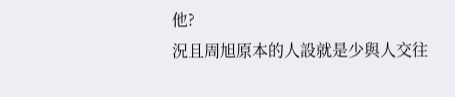他?
況且周旭原本的人設就是少與人交往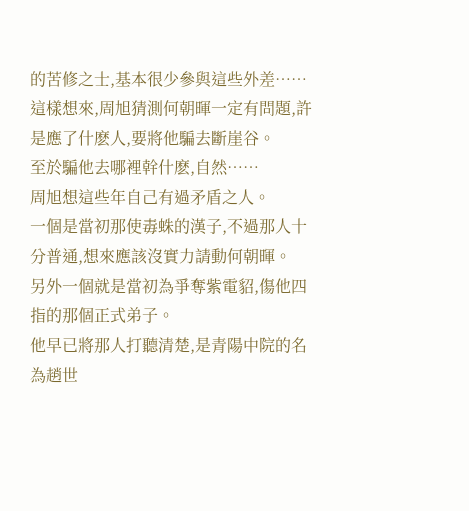的苦修之士,基本很少參與這些外差……
這樣想來,周旭猜測何朝暉一定有問題,許是應了什麽人,要將他騙去斷崖谷。
至於騙他去哪裡幹什麽,自然……
周旭想這些年自己有過矛盾之人。
一個是當初那使毒蛛的漢子,不過那人十分普通,想來應該沒實力請動何朝暉。
另外一個就是當初為爭奪紫電貂,傷他四指的那個正式弟子。
他早已將那人打聽清楚,是青陽中院的名為趙世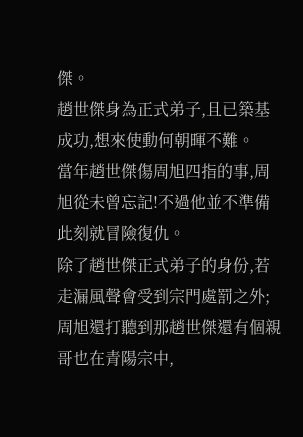傑。
趙世傑身為正式弟子,且已築基成功,想來使動何朝暉不難。
當年趙世傑傷周旭四指的事,周旭從未曾忘記!不過他並不準備此刻就冒險復仇。
除了趙世傑正式弟子的身份,若走漏風聲會受到宗門處罰之外;
周旭還打聽到那趙世傑還有個親哥也在青陽宗中,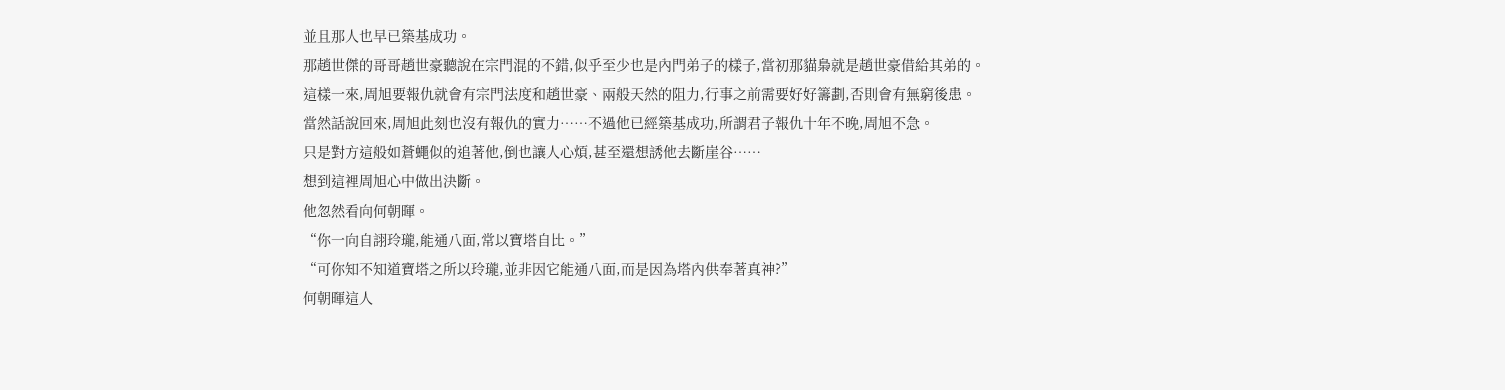並且那人也早已築基成功。
那趙世傑的哥哥趙世豪聽說在宗門混的不錯,似乎至少也是內門弟子的樣子,當初那貓梟就是趙世豪借給其弟的。
這樣一來,周旭要報仇就會有宗門法度和趙世豪、兩般天然的阻力,行事之前需要好好籌劃,否則會有無窮後患。
當然話說回來,周旭此刻也沒有報仇的實力……不過他已經築基成功,所謂君子報仇十年不晚,周旭不急。
只是對方這般如蒼蠅似的追著他,倒也讓人心煩,甚至還想誘他去斷崖谷……
想到這裡周旭心中做出決斷。
他忽然看向何朝暉。
“你一向自詡玲瓏,能通八面,常以寶塔自比。”
“可你知不知道寶塔之所以玲瓏,並非因它能通八面,而是因為塔內供奉著真神?”
何朝暉這人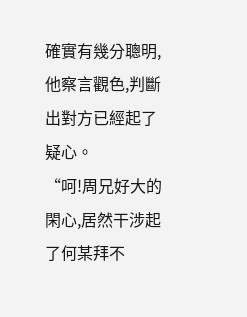確實有幾分聰明,他察言觀色,判斷出對方已經起了疑心。
“呵!周兄好大的閑心,居然干涉起了何某拜不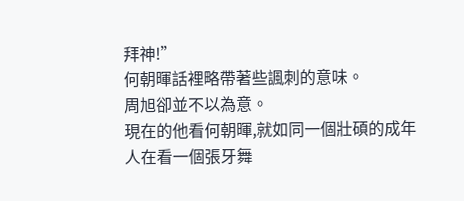拜神!”
何朝暉話裡略帶著些諷刺的意味。
周旭卻並不以為意。
現在的他看何朝暉,就如同一個壯碩的成年人在看一個張牙舞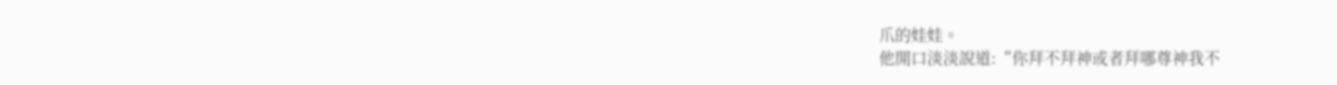爪的娃娃。
他開口淡淡說道:“你拜不拜神或者拜哪尊神我不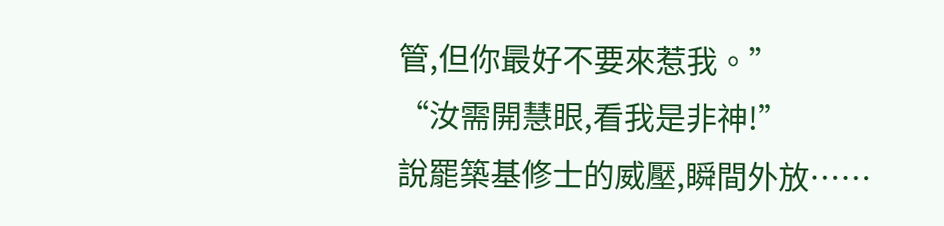管,但你最好不要來惹我。”
“汝需開慧眼,看我是非神!”
說罷築基修士的威壓,瞬間外放……